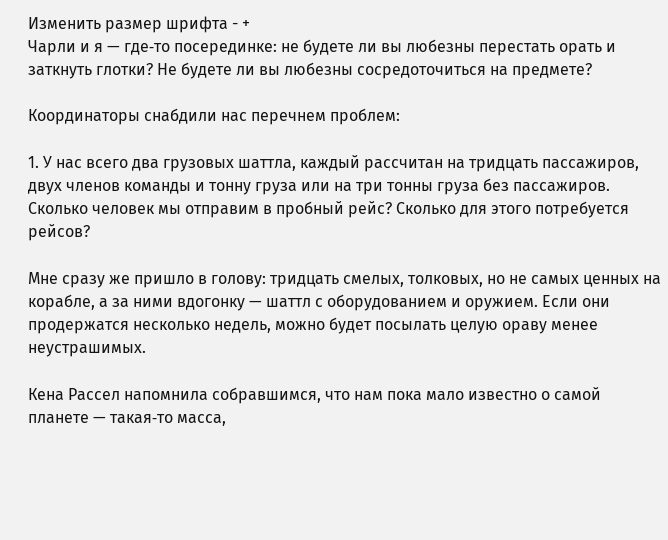Изменить размер шрифта - +
Чарли и я — где‑то посерединке: не будете ли вы любезны перестать орать и заткнуть глотки? Не будете ли вы любезны сосредоточиться на предмете?

Координаторы снабдили нас перечнем проблем:

1. У нас всего два грузовых шаттла, каждый рассчитан на тридцать пассажиров, двух членов команды и тонну груза или на три тонны груза без пассажиров. Сколько человек мы отправим в пробный рейс? Сколько для этого потребуется рейсов?

Мне сразу же пришло в голову: тридцать смелых, толковых, но не самых ценных на корабле, а за ними вдогонку — шаттл с оборудованием и оружием. Если они продержатся несколько недель, можно будет посылать целую ораву менее неустрашимых.

Кена Рассел напомнила собравшимся, что нам пока мало известно о самой планете — такая‑то масса,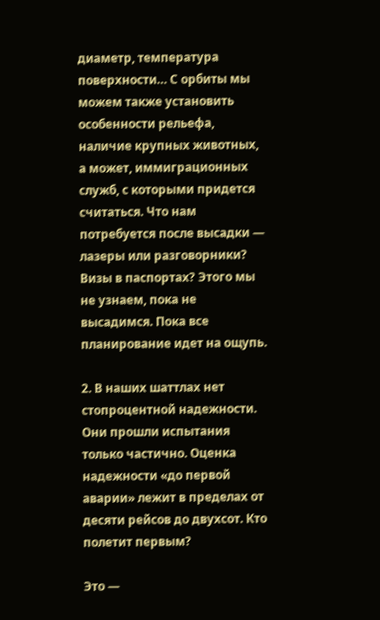диаметр, температура поверхности… С орбиты мы можем также установить особенности рельефа, наличие крупных животных, а может, иммиграционных служб, с которыми придется считаться. Что нам потребуется после высадки — лазеры или разговорники? Визы в паспортах? Этого мы не узнаем, пока не высадимся. Пока все планирование идет на ощупь.

2. В наших шаттлах нет стопроцентной надежности. Они прошли испытания только частично. Оценка надежности «до первой аварии» лежит в пределах от десяти рейсов до двухсот. Кто полетит первым?

Это —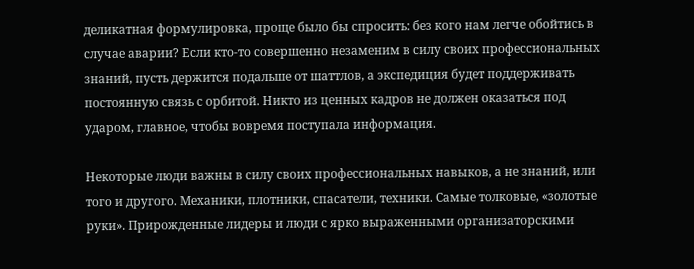деликатная формулировка, проще было бы спросить: без кого нам легче обойтись в случае аварии? Если кто‑то совершенно незаменим в силу своих профессиональных знаний, пусть держится подальше от шаттлов, а экспедиция будет поддерживать постоянную связь с орбитой. Никто из ценных кадров не должен оказаться под ударом, главное, чтобы вовремя поступала информация.

Некоторые люди важны в силу своих профессиональных навыков, а не знаний, или того и другого. Механики, плотники, спасатели, техники. Самые толковые, «золотые руки». Прирожденные лидеры и люди с ярко выраженными организаторскими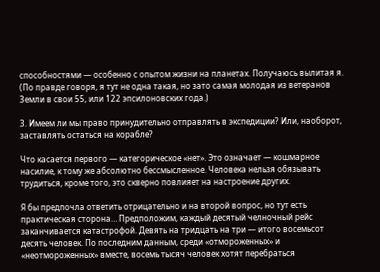способностями — особенно с опытом жизни на планетах. Получаюсь вылитая я. (По правде говоря, я тут не одна такая, но зато самая молодая из ветеранов Земли в свои 55, или 122 эпсилоновских года.)

3. Имеем ли мы право принудительно отправлять в экспедиции? Или, наоборот, заставлять остаться на корабле?

Что касается первого — категорическое «нет». Это означает — кошмарное насилие, к тому же абсолютно бессмысленное. Человека нельзя обязывать трудиться, кроме того, это скверно повлияет на настроение других.

Я бы предпочла ответить отрицательно и на второй вопрос, но тут есть практическая сторона… Предположим, каждый десятый челночный рейс заканчивается катастрофой. Девять на тридцать на три — итого восемьсот десять человек. По последним данным, среди «отмороженных» и «неотмороженных» вместе, восемь тысяч человек хотят перебраться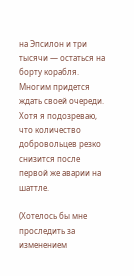на Эпсилон и три тысячи — остаться на борту корабля. Многим придется ждать своей очереди. Хотя я подозреваю, что количество добровольцев резко снизится после первой же аварии на шаттле.

(Хотелось бы мне проследить за изменением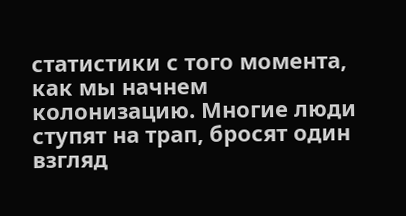статистики с того момента, как мы начнем колонизацию. Многие люди ступят на трап, бросят один взгляд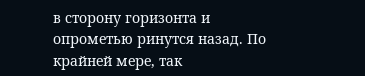в сторону горизонта и опрометью ринутся назад. По крайней мере, так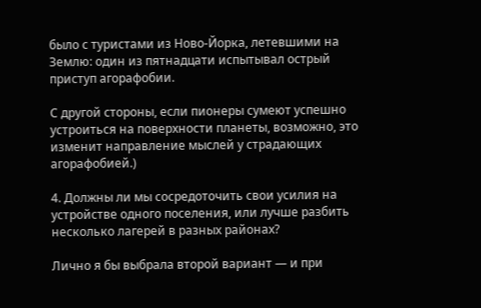было с туристами из Ново‑Йорка, летевшими на Землю: один из пятнадцати испытывал острый приступ агорафобии.

С другой стороны, если пионеры сумеют успешно устроиться на поверхности планеты, возможно, это изменит направление мыслей у страдающих агорафобией.)

4. Должны ли мы сосредоточить свои усилия на устройстве одного поселения, или лучше разбить несколько лагерей в разных районах?

Лично я бы выбрала второй вариант — и при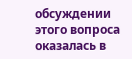обсуждении этого вопроса оказалась в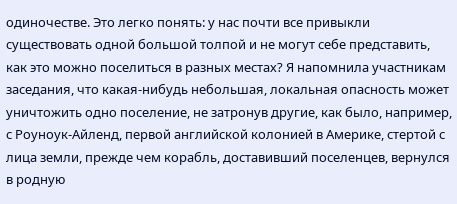одиночестве. Это легко понять: у нас почти все привыкли существовать одной большой толпой и не могут себе представить, как это можно поселиться в разных местах? Я напомнила участникам заседания, что какая‑нибудь небольшая, локальная опасность может уничтожить одно поселение, не затронув другие, как было, например, с Роуноук‑Айленд, первой английской колонией в Америке, стертой с лица земли, прежде чем корабль, доставивший поселенцев, вернулся в родную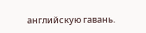английскую гавань.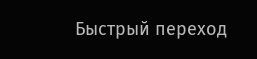Быстрый переход